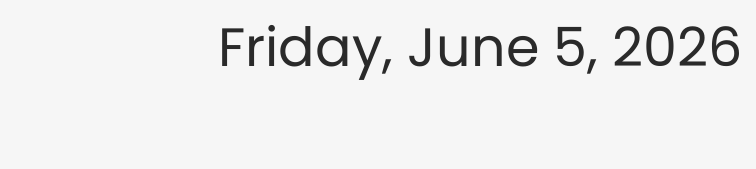Friday, June 5, 2026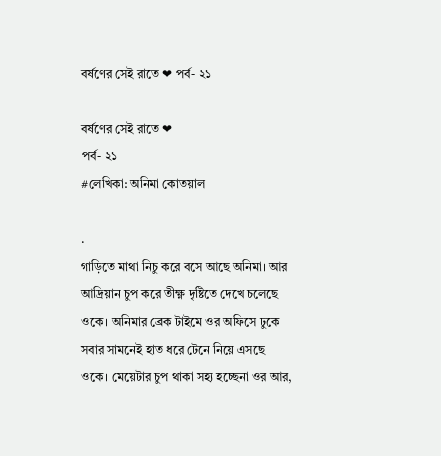বর্ষণের সেই রাতে ❤ পর্ব- ২১

বর্ষণের সেই রাতে ❤
পর্ব- ২১
#লেখিকা: অনিমা কোতয়াল

.
গাড়িতে মাথা নিচু করে বসে আছে অনিমা। আর আদ্রিয়ান চুপ করে তীক্ষ্ণ দৃষ্টিতে দেখে চলেছে ওকে। অনিমার ব্রেক টাইমে ওর অফিসে ঢুকে সবার সামনেই হাত ধরে টেনে নিয়ে এসছে ওকে। মেয়েটার চুপ থাকা সহ্য হচ্ছেনা ওর আর,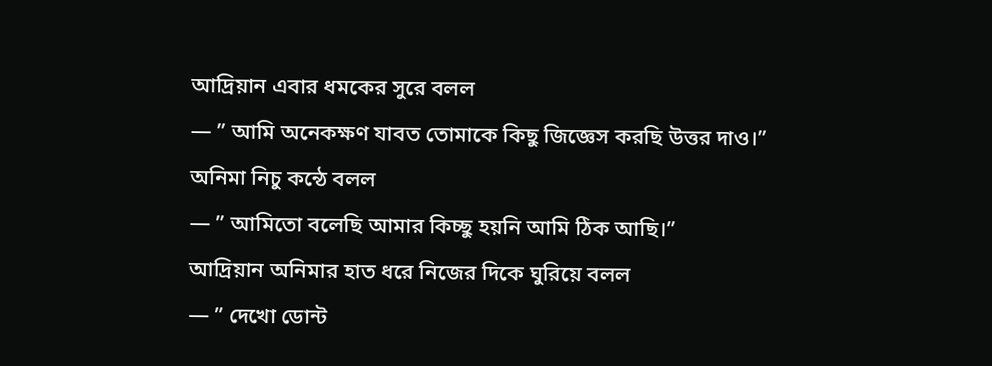আদ্রিয়ান এবার ধমকের সুরে বলল
— ” আমি অনেকক্ষণ যাবত তোমাকে কিছু জিজ্ঞেস করছি উত্তর দাও।”
অনিমা নিচু কন্ঠে বলল
— ” আমিতো বলেছি আমার কিচ্ছু হয়নি আমি ঠিক আছি।”
আদ্রিয়ান অনিমার হাত ধরে নিজের দিকে ঘুরিয়ে বলল
— ” দেখো ডোন্ট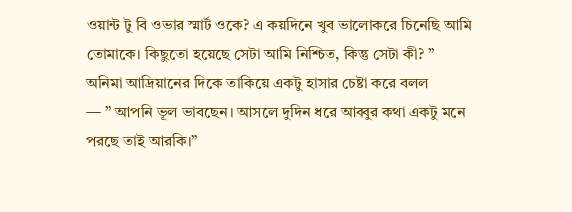ওয়ান্ট টু বি ওভার স্মার্ট ওকে? এ কয়দিনে খুব ভালোকরে চিনেছি আমি তোমাকে। কিছুতো হয়েছে সেটা আমি নিশ্চিত, কিন্তু সেটা কী? ”
অনিমা আদ্রিয়ানের দিকে তাকিয়ে একটু হাসার চেষ্টা করে বলল
— ” আপনি ভূল ভাবছেন। আসলে দুদিন ধরে আব্বুর কথা একটু মনে পরছে তাই আরকি।”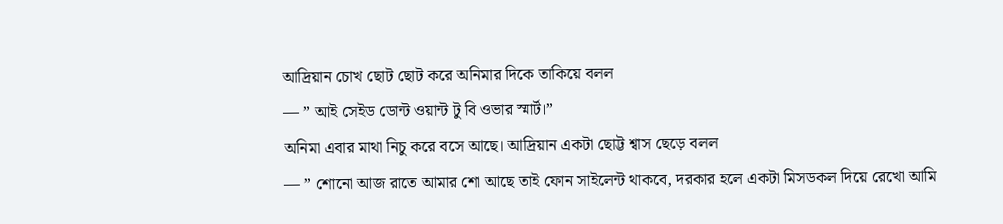আদ্রিয়ান চোখ ছোট ছোট করে অনিমার দিকে তাকিয়ে বলল
— ” আই সেইড ডোন্ট ওয়ান্ট টু বি ওভার স্মার্ট।”
অনিমা এবার মাথা নিচু করে বসে আছে। আদ্রিয়ান একটা ছোট্ট শ্বাস ছেড়ে বলল
— ” শোনো আজ রাতে আমার শো আছে তাই ফোন সাইলেন্ট থাকবে, দরকার হলে একটা মিসডকল দিয়ে রেখো আমি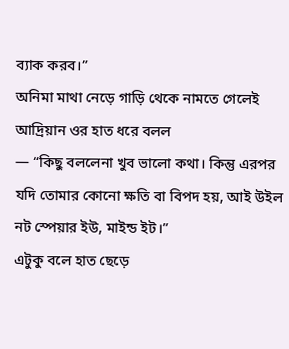ব্যাক করব।”
অনিমা মাথা নেড়ে গাড়ি থেকে নামতে গেলেই আদ্রিয়ান ওর হাত ধরে বলল
— “কিছু বললেনা খুব ভালো কথা। কিন্তু এরপর যদি তোমার কোনো ক্ষতি বা বিপদ হয়, আই উইল নট স্পেয়ার ইউ, মাইন্ড ইট।”
এটুকু বলে হাত ছেড়ে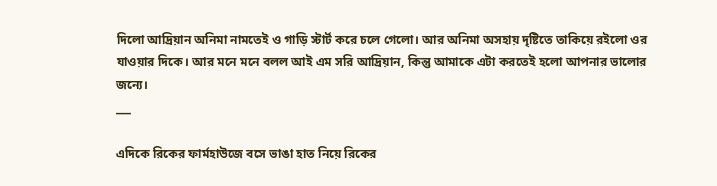দিলো আদ্রিয়ান অনিমা নামতেই ও গাড়ি স্টার্ট করে চলে গেলো। আর অনিমা অসহায় দৃষ্টিতে তাকিয়ে রইলো ওর যাওয়ার দিকে। আর মনে মনে বলল আই এম সরি আদ্রিয়ান, কিন্তু আমাকে এটা করতেই হলো আপনার ভালোর জন্যে।
___

এদিকে রিকের ফার্মহাউজে বসে ভাঙা হাত নিয়ে রিকের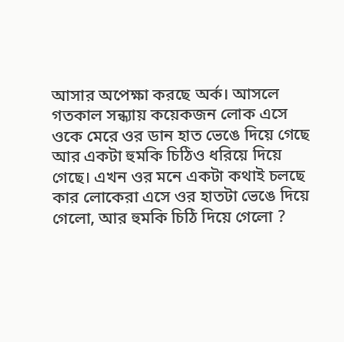আসার অপেক্ষা করছে অর্ক। আসলে গতকাল সন্ধ্যায় কয়েকজন লোক এসে ওকে মেরে ওর ডান হাত ভেঙে দিয়ে গেছে আর একটা হুমকি চিঠিও ধরিয়ে দিয়ে গেছে। এখন ওর মনে একটা কথাই চলছে কার লোকেরা এসে ওর হাতটা ভেঙে দিয়ে গেলো, আর হুমকি চিঠি দিয়ে গেলো ?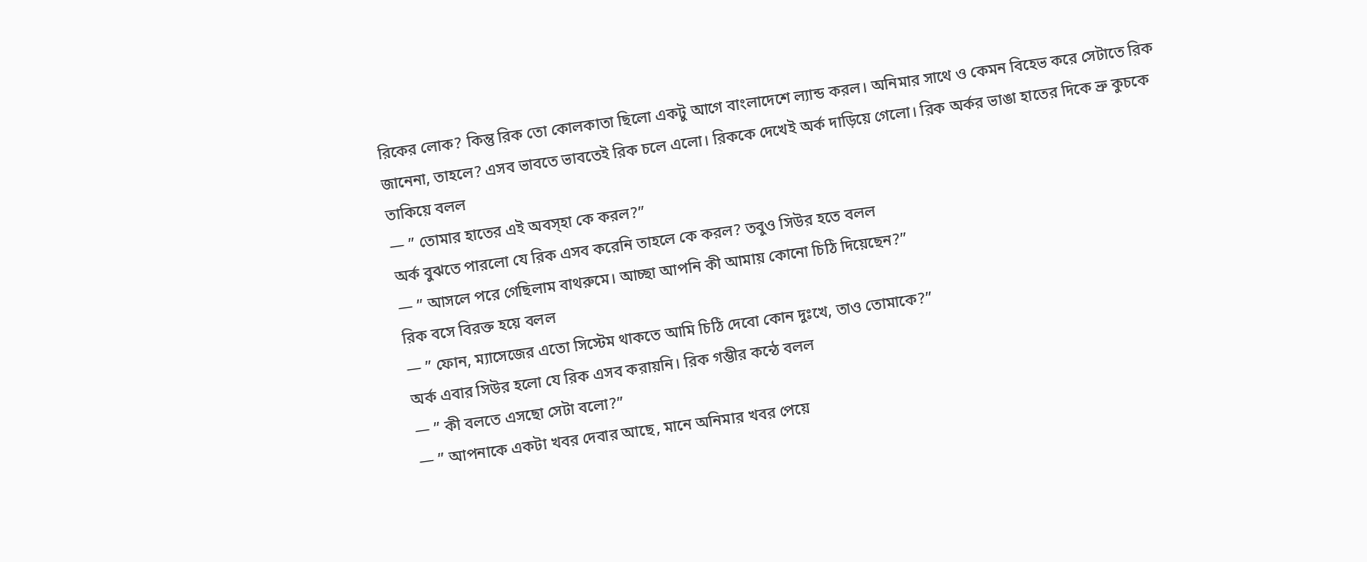রিকের লোক? কিন্তু রিক তো কোলকাতা ছিলো একটু আগে বাংলাদেশে ল্যান্ড করল। অনিমার সাথে ও কেমন বিহেভ করে সেটাতে রিক জানেনা, তাহলে? এসব ভাবতে ভাবতেই রিক চলে এলো। রিককে দেখেই অর্ক দাড়িয়ে গেলো। রিক অর্কর ভাঙা হাতের দিকে ভ্রু কুচকে তাকিয়ে বলল
— ” তোমার হাতের এই অবস্হা কে করল?”
অর্ক বুঝতে পারলো যে রিক এসব করেনি তাহলে কে করল? তবুও সিউর হতে বলল
— ” আসলে পরে গেছিলাম বাথরুমে। আচ্ছা আপনি কী আমায় কোনো চিঠি দিয়েছেন?”
রিক বসে বিরক্ত হয়ে বলল
— ” ফোন, ম্যাসেজের এতো সিস্টেম থাকতে আমি চিঠি দেবো কোন দুঃখে, তাও তোমাকে?”
অর্ক এবার সিউর হলো যে রিক এসব করায়নি। রিক গম্ভীর কন্ঠে বলল
— ” কী বলতে এসছো সেটা বলো?”
— ” আপনাকে একটা খবর দেবার আছে, মানে অনিমার খবর পেয়ে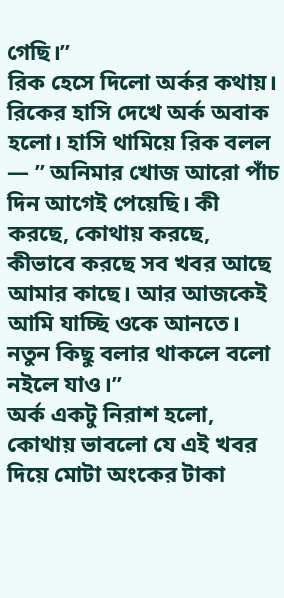গেছি।”
রিক হেসে দিলো অর্কর কথায়। রিকের হাসি দেখে অর্ক অবাক হলো। হাসি থামিয়ে রিক বলল
— ” অনিমার খোজ আরো পাঁচ দিন আগেই পেয়েছি। কী করছে, কোথায় করছে, কীভাবে করছে সব খবর আছে আমার কাছে। আর আজকেই আমি যাচ্ছি ওকে আনতে। নতুন কিছু বলার থাকলে বলো নইলে যাও।”
অর্ক একটু নিরাশ হলো, কোথায় ভাবলো যে এই খবর দিয়ে মোটা অংকের টাকা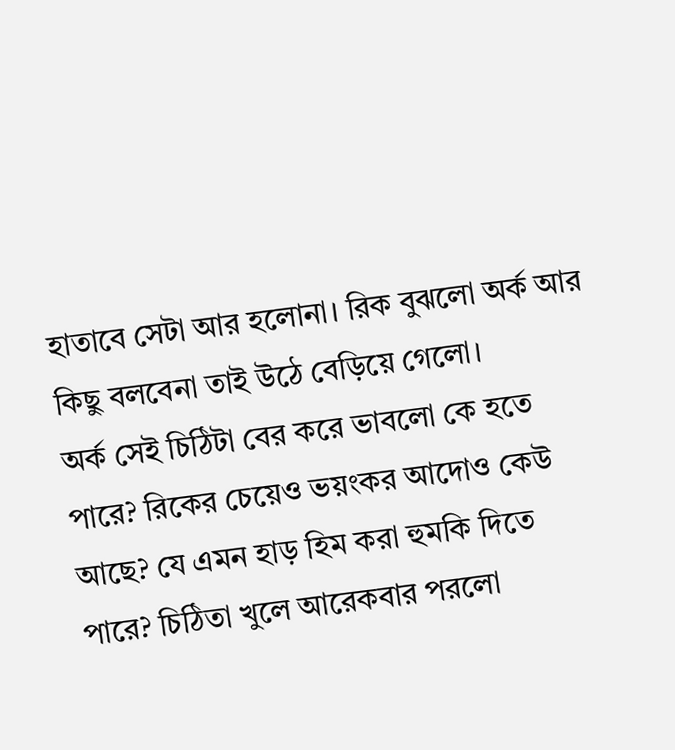হাতাবে সেটা আর হলোনা। রিক বুঝলো অর্ক আর কিছু বলবেনা তাই উঠে বেড়িয়ে গেলো।
অর্ক সেই চিঠিটা বের করে ভাবলো কে হতে পারে? রিকের চেয়েও ভয়ংকর আদোও কেউ আছে? যে এমন হাড় হিম করা হুমকি দিতে পারে? চিঠিতা খুলে আরেকবার পরলো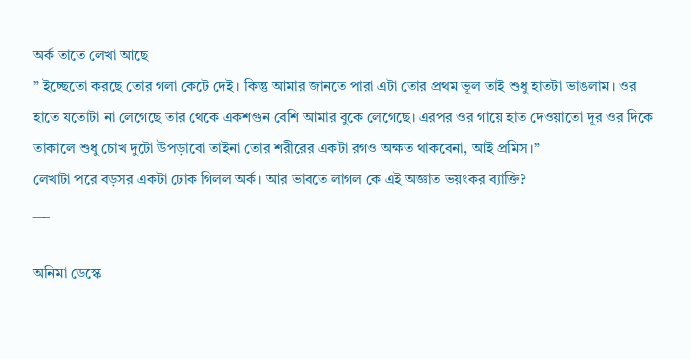অর্ক তাতে লেখা আছে
” ইচ্ছেতো করছে তোর গলা কেটে দেই। কিন্তু আমার জানতে পারা এটা তোর প্রথম ভূল তাই শুধু হাতটা ভাঙলাম। ওর হাতে যতোটা না লেগেছে তার থেকে একশগুন বেশি আমার বুকে লেগেছে। এরপর ওর গায়ে হাত দেওয়াতো দূর ওর দিকে তাকালে শুধু চোখ দুটো উপড়াবো তাইনা তোর শরীরের একটা রগও অক্ষত থাকবেনা, আই প্রমিস।”
লেখাটা পরে বড়সর একটা ঢোক গিলল অর্ক। আর ভাবতে লাগল কে এই অজ্ঞাত ভয়ংকর ব্যাক্তি?
___

অনিমা ডেস্কে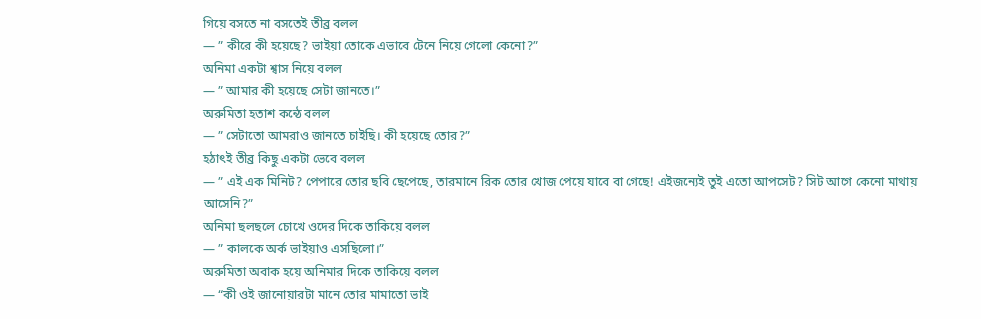গিয়ে বসতে না বসতেই তীব্র বলল
— ” কীরে কী হয়েছে? ভাইয়া তোকে এভাবে টেনে নিয়ে গেলো কেনো?”
অনিমা একটা শ্বাস নিয়ে বলল
— ” আমার কী হয়েছে সেটা জানতে।”
অরুমিতা হতাশ কন্ঠে বলল
— ” সেটাতো আমরাও জানতে চাইছি। কী হয়েছে তোর?”
হঠাৎই তীব্র কিছু একটা ভেবে বলল
— ” এই এক মিনিট? পেপারে তোর ছবি ছেপেছে, তারমানে রিক তোর খোজ পেয়ে যাবে বা গেছে! এইজন্যেই তুই এতো আপসেট? সিট আগে কেনো মাথায় আসেনি?”
অনিমা ছলছলে চোখে ওদের দিকে তাকিয়ে বলল
— ” কালকে অর্ক ভাইয়াও এসছিলো।”
অরুমিতা অবাক হয়ে অনিমার দিকে তাকিয়ে বলল
— “কী ওই জানোয়ারটা মানে তোর মামাতো ভাই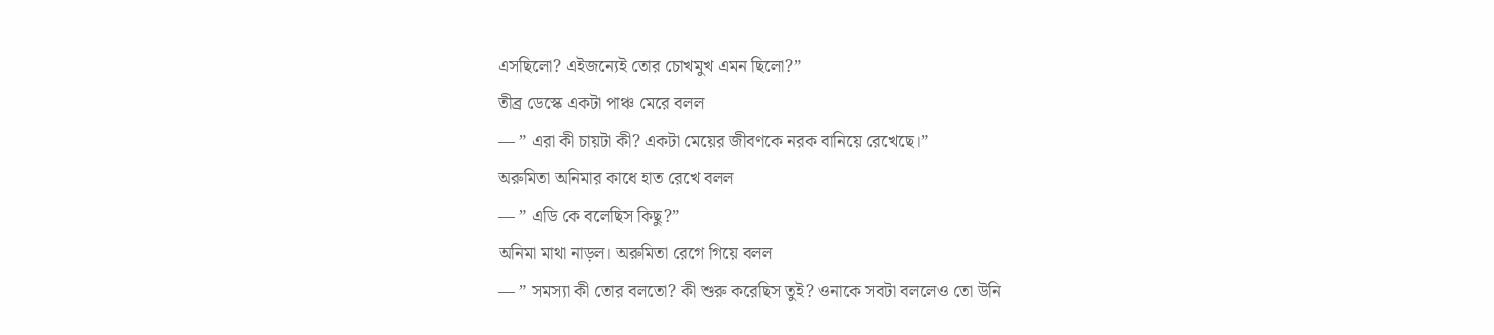এসছিলো? এইজন্যেই তোর চোখমুখ এমন ছিলো?”
তীব্র ডেস্কে একটা পাঞ্চ মেরে বলল
— ” এরা কী চায়টা কী? একটা মেয়ের জীবণকে নরক বানিয়ে রেখেছে।”
অরুমিতা অনিমার কাধে হাত রেখে বলল
— ” এডি কে বলেছিস কিছু?”
অনিমা মাথা নাড়ল। অরুমিতা রেগে গিয়ে বলল
— ” সমস্যা কী তোর বলতো? কী শুরু করেছিস তুই? ওনাকে সবটা বললেও তো উনি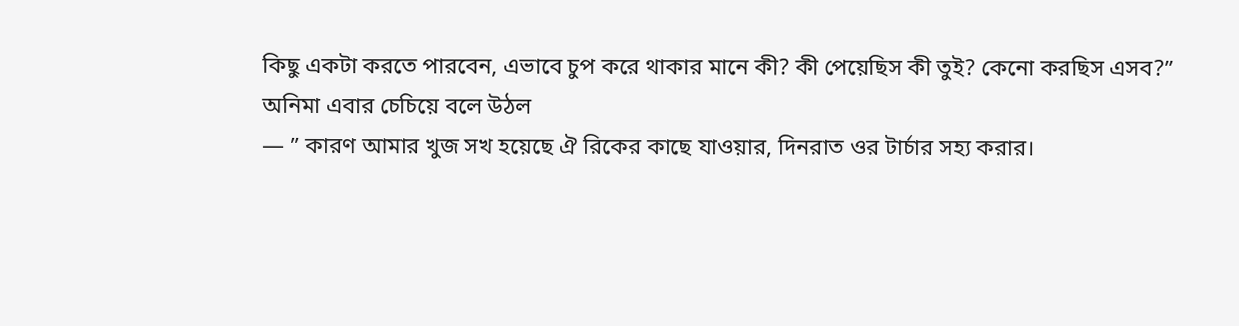কিছু একটা করতে পারবেন, এভাবে চুপ করে থাকার মানে কী? কী পেয়েছিস কী তুই? কেনো করছিস এসব?”
অনিমা এবার চেচিয়ে বলে উঠল
— ” কারণ আমার খুজ সখ হয়েছে ঐ রিকের কাছে যাওয়ার, দিনরাত ওর টার্চার সহ্য করার।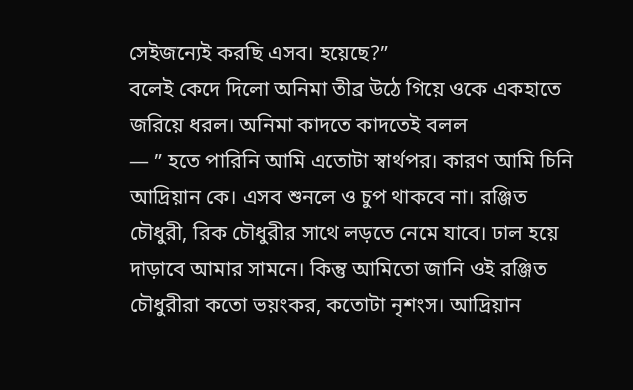সেইজন্যেই করছি এসব। হয়েছে?”
বলেই কেদে দিলো অনিমা তীব্র উঠে গিয়ে ওকে একহাতে জরিয়ে ধরল। অনিমা কাদতে কাদতেই বলল
— ” হতে পারিনি আমি এতোটা স্বার্থপর। কারণ আমি চিনি আদ্রিয়ান কে। এসব শুনলে ও চুপ থাকবে না। রঞ্জিত চৌধুরী, রিক চৌধুরীর সাথে লড়তে নেমে যাবে। ঢাল হয়ে দাড়াবে আমার সামনে। কিন্তু আমিতো জানি ওই রঞ্জিত চৌধুরীরা কতো ভয়ংকর, কতোটা নৃশংস। আদ্রিয়ান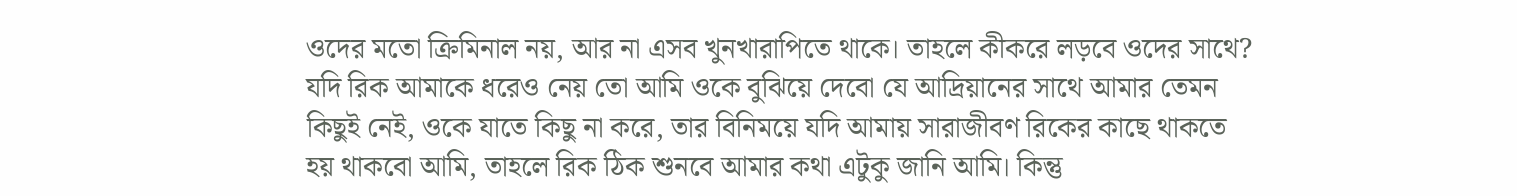ওদের মতো ক্রিমিনাল নয়, আর না এসব খুনখারাপিতে থাকে। তাহলে কীকরে লড়বে ওদের সাথে? যদি রিক আমাকে ধরেও নেয় তো আমি ওকে বুঝিয়ে দেবো যে আদ্রিয়ানের সাথে আমার তেমন কিছুই নেই, ওকে যাতে কিছু না করে, তার বিনিময়ে যদি আমায় সারাজীবণ রিকের কাছে থাকতে হয় থাকবো আমি, তাহলে রিক ঠিক শুনবে আমার কথা এটুকু জানি আমি। কিন্তু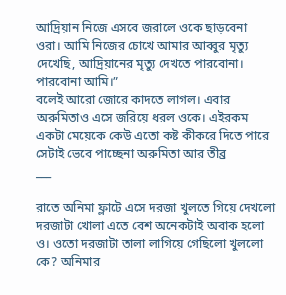আদ্রিয়ান নিজে এসবে জরালে ওকে ছাড়বেনা ওরা। আমি নিজের চোখে আমার আব্বুর মৃত্যু দেখেছি, আদ্রিয়ানের মৃত্যু দেখতে পারবোনা। পারবোনা আমি।”
বলেই আরো জোরে কাদতে লাগল। এবার অরুমিতাও এসে জরিয়ে ধরল ওকে। এইরকম একটা মেয়েকে কেউ এতো কষ্ট কীকরে দিতে পারে সেটাই ভেবে পাচ্ছেনা অরুমিতা আর তীব্র
___

রাতে অনিমা ফ্লাটে এসে দরজা খুলতে গিয়ে দেখলো দরজাটা খোলা এতে বেশ অনেকটাই অবাক হলো ও। ওতো দরজাটা তালা লাগিয়ে গেছিলো খুললো কে? অনিমার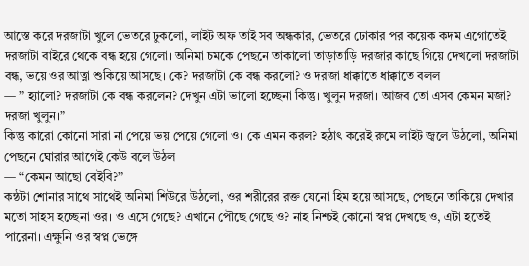আস্তে করে দরজাটা খুলে ভেতরে ঢুকলো, লাইট অফ তাই সব অন্ধকার, ভেতরে ঢোকার পর কয়েক কদম এগোতেই দরজাটা বাইরে থেকে বন্ধ হয়ে গেলো। অনিমা চমকে পেছনে তাকালো তাড়াতাড়ি দরজার কাছে গিয়ে দেখলো দরজাটা বন্ধ, ভয়ে ওর আত্না শুকিয়ে আসছে। কে? দরজাটা কে বন্ধ করলো? ও দরজা ধাক্কাতে ধাক্কাতে বলল
— ” হ্যালো? দরজাটা কে বন্ধ করলেন? দেখুন এটা ভালো হচ্ছেনা কিন্তু। খুলুন দরজা। আজব তো এসব কেমন মজা? দরজা খুলুন।”
কিন্তু কারো কোনো সারা না পেয়ে ভয় পেয়ে গেলো ও। কে এমন করল? হঠাৎ করেই রুমে লাইট জ্বলে উঠলো, অনিমা পেছনে ঘোরার আগেই কেউ বলে উঠল
— “কেমন আছো বেইবি?”
কন্ঠটা শোনার সাথে সাথেই অনিমা শিউরে উঠলো, ওর শরীরের রক্ত যেনো হিম হয়ে আসছে, পেছনে তাকিয়ে দেখার মতো সাহস হচ্ছেনা ওর। ও এসে গেছে? এখানে পৌছে গেছে ও? নাহ নিশ্চই কোনো স্বপ্ন দেখছে ও, এটা হতেই পারেনা। এক্ষুনি ওর স্বপ্ন ভেঙ্গে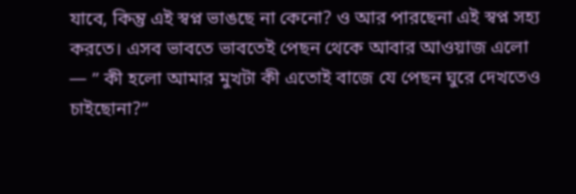যাবে, কিন্তু এই স্বপ্ন ভাঙছে না কেনো? ও আর পারছেনা এই স্বপ্ন সহ্য করতে। এসব ভাবতে ভাবতেই পেছন থেকে আবার আওয়াজ এলো
— ” কী হলো আমার মুখটা কী এতোই বাজে যে পেছন ঘুরে দেখতেও চাইছোনা?”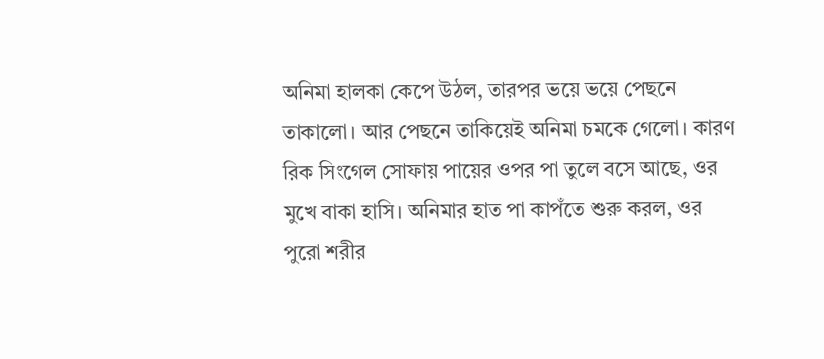অনিমা হালকা কেপে উঠল, তারপর ভয়ে ভয়ে পেছনে তাকালো। আর পেছনে তাকিয়েই অনিমা চমকে গেলো। কারণ রিক সিংগেল সোফায় পায়ের ওপর পা তুলে বসে আছে, ওর মুখে বাকা হাসি। অনিমার হাত পা কাপঁতে শুরু করল, ওর পুরো শরীর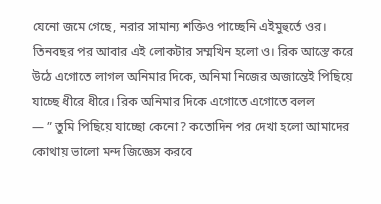যেনো জমে গেছে, নরার সামান্য শক্তিও পাচ্ছেনি এইমুহুর্তে ওর। তিনবছর পর আবার এই লোকটার সম্মখিন হলো ও। রিক আস্তে করে উঠে এগোতে লাগল অনিমার দিকে, অনিমা নিজের অজান্তেই পিছিয়ে যাচ্ছে ধীরে ধীরে। রিক অনিমার দিকে এগোতে এগোতে বলল
— ” তুমি পিছিয়ে যাচ্ছো কেনো? কতোদিন পর দেখা হলো আমাদের কোথায় ভালো মন্দ জিজ্ঞেস করবে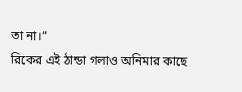তা না।”
রিকের এই ঠান্ডা গলাও অনিমার কাছে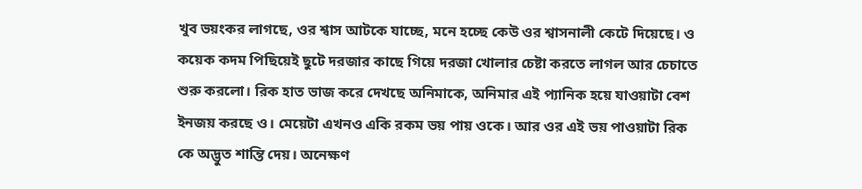খুব ভয়ংকর লাগছে, ওর শ্বাস আটকে যাচ্ছে, মনে হচ্ছে কেউ ওর শ্বাসনালী কেটে দিয়েছে। ও কয়েক কদম পিছিয়েই ছুটে দরজার কাছে গিয়ে দরজা খোলার চেষ্টা করতে লাগল আর চেচাতে শুরু করলো। রিক হাত ভাজ করে দেখছে অনিমাকে, অনিমার এই প্যানিক হয়ে যাওয়াটা বেশ ইনজয় করছে ও। মেয়েটা এখনও একি রকম ভয় পায় ওকে। আর ওর এই ভয় পাওয়াটা রিক কে অদ্ভুত শান্তি দেয়। অনেক্ষণ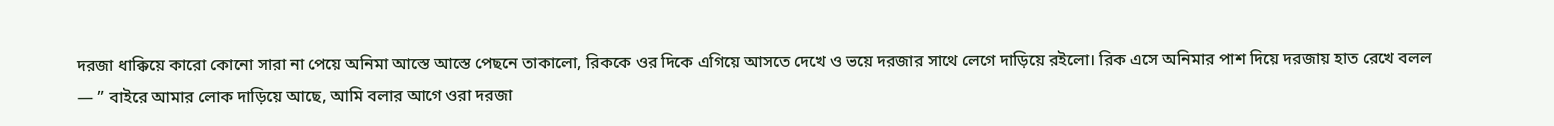দরজা ধাক্কিয়ে কারো কোনো সারা না পেয়ে অনিমা আস্তে আস্তে পেছনে তাকালো, রিককে ওর দিকে এগিয়ে আসতে দেখে ও ভয়ে দরজার সাথে লেগে দাড়িয়ে রইলো। রিক এসে অনিমার পাশ দিয়ে দরজায় হাত রেখে বলল
— ” বাইরে আমার লোক দাড়িয়ে আছে, আমি বলার আগে ওরা দরজা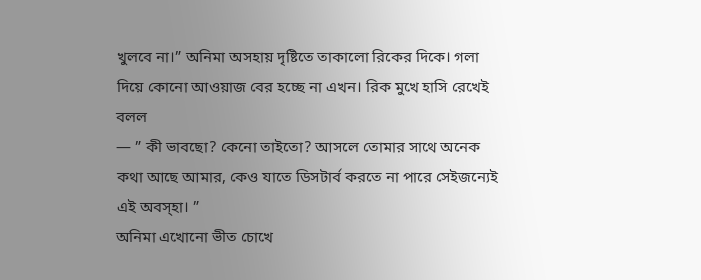খুলবে না।” অনিমা অসহায় দৃষ্টিতে তাকালো রিকের দিকে। গলা দিয়ে কোনো আওয়াজ বের হচ্ছে না এখন। রিক মুখে হাসি রেখেই বলল
— ” কী ভাবছো? কেনো তাইতো? আসলে তোমার সাথে অনেক কথা আছে আমার, কেও যাতে ডিসটার্ব করতে না পারে সেইজন্যেই এই অবস্হা। ”
অনিমা এখোনো ভীত চোখে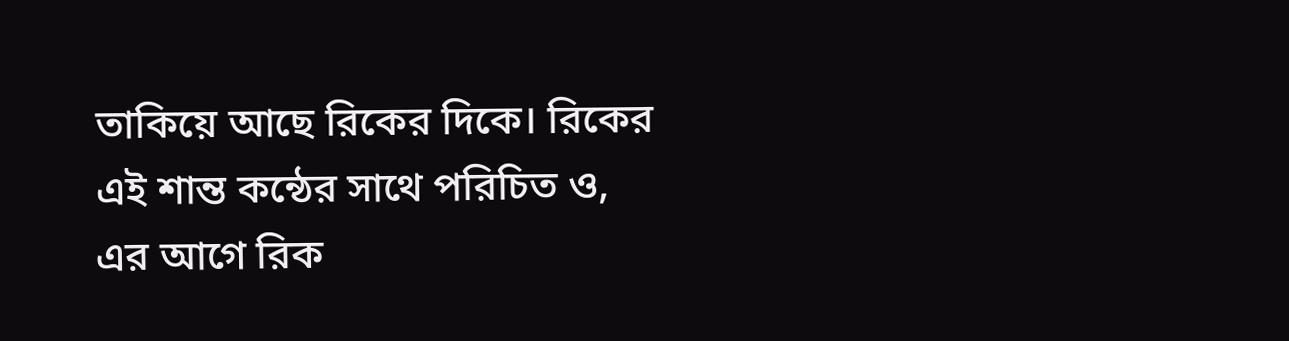তাকিয়ে আছে রিকের দিকে। রিকের এই শান্ত কন্ঠের সাথে পরিচিত ও, এর আগে রিক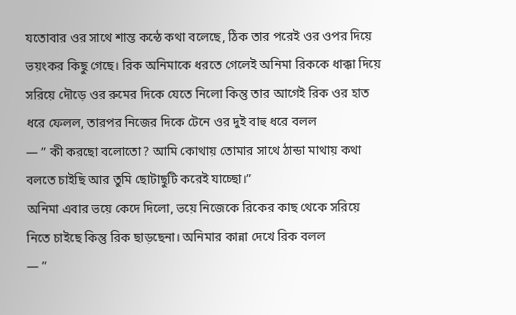যতোবার ওর সাথে শান্ত কন্ঠে কথা বলেছে, ঠিক তার পরেই ওর ওপর দিয়ে ভয়ংকর কিছু গেছে। রিক অনিমাকে ধরতে গেলেই অনিমা রিককে ধাক্কা দিয়ে সরিয়ে দৌড়ে ওর রুমের দিকে যেতে নিলো কিন্তু তার আগেই রিক ওর হাত ধরে ফেলল, তারপর নিজের দিকে টেনে ওর দুই বাহু ধরে বলল
— ” কী করছো বলোতো? আমি কোথায় তোমার সাথে ঠান্ডা মাথায় কথা বলতে চাইছি আর তুমি ছোটাছুটি করেই যাচ্ছো।”
অনিমা এবার ভয়ে কেদে দিলো, ভয়ে নিজেকে রিকের কাছ থেকে সরিয়ে নিতে চাইছে কিন্তু রিক ছাড়ছেনা। অনিমার কান্না দেখে রিক বলল
— ”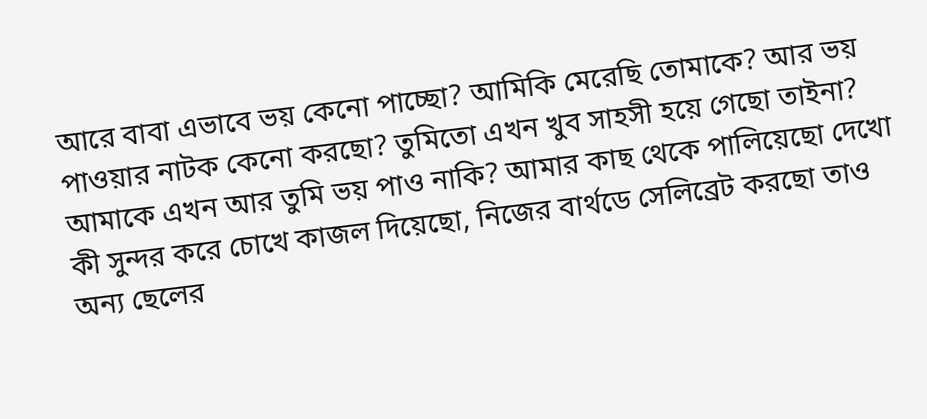আরে বাবা এভাবে ভয় কেনো পাচ্ছো? আমিকি মেরেছি তোমাকে? আর ভয় পাওয়ার নাটক কেনো করছো? তুমিতো এখন খুব সাহসী হয়ে গেছো তাইনা? আমাকে এখন আর তুমি ভয় পাও নাকি? আমার কাছ থেকে পালিয়েছো দেখো কী সুন্দর করে চোখে কাজল দিয়েছো, নিজের বার্থডে সেলিব্রেট করছো তাও অন্য ছেলের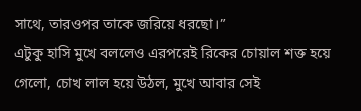সাথে, তারওপর তাকে জরিয়ে ধরছো।”
এটুকু হাসি মুখে বললেও এরপরেই রিকের চোয়াল শক্ত হয়ে গেলো, চোখ লাল হয়ে উঠল, মুখে আবার সেই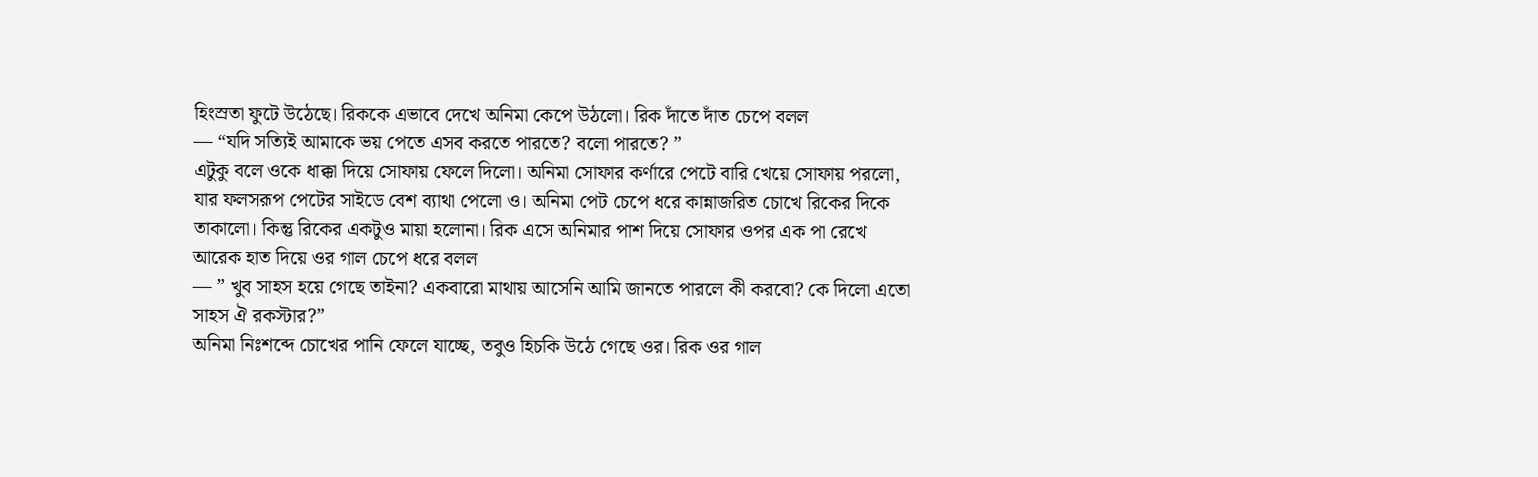হিংস্রতা ফুটে উঠেছে। রিককে এভাবে দেখে অনিমা কেপে উঠলো। রিক দাঁতে দাঁত চেপে বলল
— “যদি সত্যিই আমাকে ভয় পেতে এসব করতে পারতে? বলো পারতে? ”
এটুকু বলে ওকে ধাক্কা দিয়ে সোফায় ফেলে দিলো। অনিমা সোফার কর্ণারে পেটে বারি খেয়ে সোফায় পরলো, যার ফলসরূপ পেটের সাইডে বেশ ব্যাথা পেলো ও। অনিমা পেট চেপে ধরে কান্নাজরিত চোখে রিকের দিকে তাকালো। কিন্তু রিকের একটুও মায়া হলোনা। রিক এসে অনিমার পাশ দিয়ে সোফার ওপর এক পা রেখে আরেক হাত দিয়ে ওর গাল চেপে ধরে বলল
— ” খুব সাহস হয়ে গেছে তাইনা? একবারো মাথায় আসেনি আমি জানতে পারলে কী করবো? কে দিলো এতো সাহস ঐ রকস্টার?”
অনিমা নিঃশব্দে চোখের পানি ফেলে যাচ্ছে, তবুও হিচকি উঠে গেছে ওর। রিক ওর গাল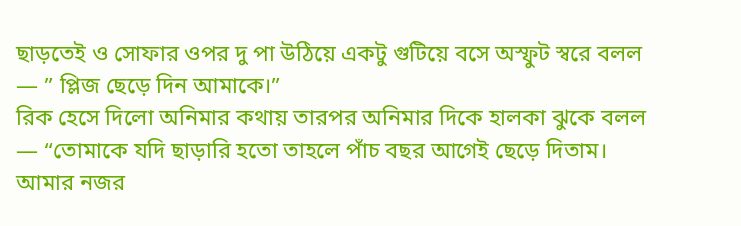ছাড়তেই ও সোফার ওপর দু পা উঠিয়ে একটু গুটিয়ে বসে অস্ফুট স্বরে বলল
— ” প্লিজ ছেড়ে দিন আমাকে।”
রিক হেসে দিলো অনিমার কথায় তারপর অনিমার দিকে হালকা ঝুকে বলল
— “তোমাকে যদি ছাড়ারি হতো তাহলে পাঁচ বছর আগেই ছেড়ে দিতাম। আমার নজর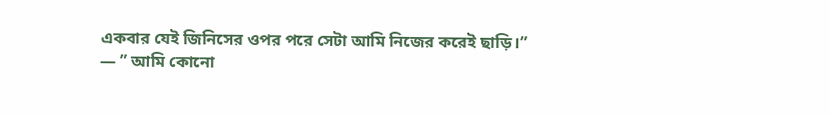একবার যেই জিনিসের ওপর পরে সেটা আমি নিজের করেই ছাড়ি।”
— ” আমি কোনো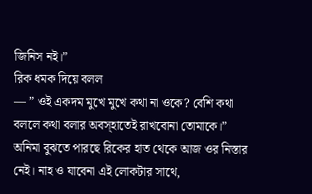জিনিস নই।”
রিক ধমক দিয়ে বলল
— ” ওই একদম মুখে মুখে কথা না ওকে? বেশি কথা বললে কথা বলার অবস্হাতেই রাখবোনা তোমাকে।”
অনিমা বুঝতে পারছে রিকের হাত থেকে আজ ওর নিস্তার নেই। নাহ ও যাবেনা এই লোকটার সাথে,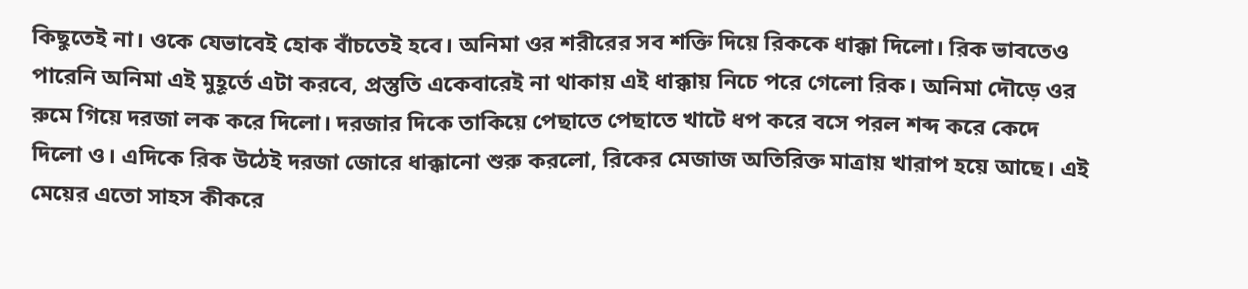কিছুতেই না। ওকে যেভাবেই হোক বাঁচতেই হবে। অনিমা ওর শরীরের সব শক্তি দিয়ে রিককে ধাক্কা দিলো। রিক ভাবতেও পারেনি অনিমা এই মুহূর্তে এটা করবে, প্রস্তুতি একেবারেই না থাকায় এই ধাক্কায় নিচে পরে গেলো রিক। অনিমা দৌড়ে ওর রুমে গিয়ে দরজা লক করে দিলো। দরজার দিকে তাকিয়ে পেছাতে পেছাতে খাটে ধপ করে বসে পরল শব্দ করে কেদে দিলো ও। এদিকে রিক উঠেই দরজা জোরে ধাক্কানো শুরু করলো, রিকের মেজাজ অতিরিক্ত মাত্রায় খারাপ হয়ে আছে। এই মেয়ের এতো সাহস কীকরে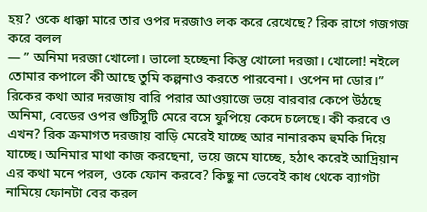হয়? ওকে ধাক্কা মারে তার ওপর দরজাও লক করে রেখেছে? রিক রাগে গজগজ করে বলল
— ” অনিমা দরজা খোলো। ভালো হচ্ছেনা কিন্তু খোলো দরজা। খোলো! নইলে তোমার কপালে কী আছে তুমি কল্পনাও করতে পারবেনা। ওপেন দা ডোর।”
রিকের কথা আর দরজায় বারি পরার আওয়াজে ভয়ে বারবার কেপে উঠছে অনিমা, বেডের ওপর গুটিসুটি মেরে বসে ফুপিয়ে কেদে চলেছে। কী করবে ও এখন? রিক ক্রমাগত দরজায় বাড়ি মেরেই যাচ্ছে আর নানারকম হুমকি দিয়ে যাচ্ছে। অনিমার মাথা কাজ করছেনা, ভয়ে জমে যাচ্ছে, হঠাৎ করেই আদ্রিয়ান এর কথা মনে পরল, ওকে ফোন করবে? কিছু না ভেবেই কাধ থেকে ব্যাগটা নামিয়ে ফোনটা বের করল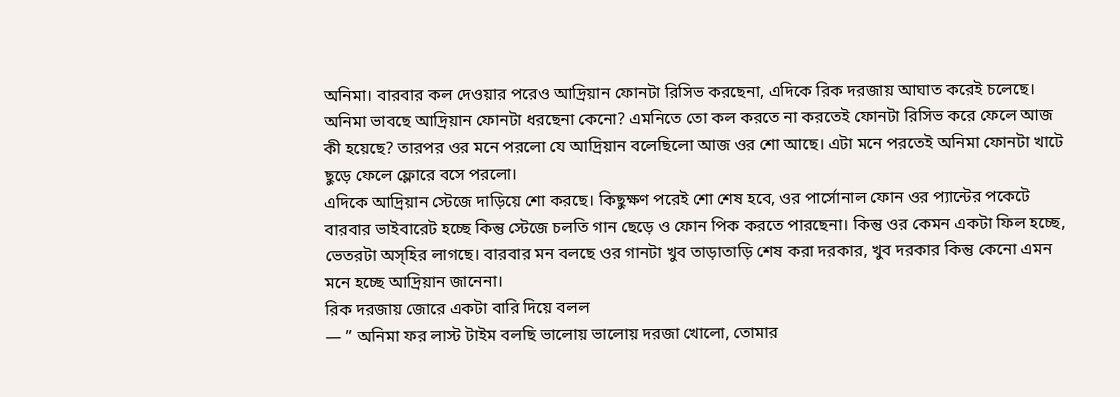অনিমা। বারবার কল দেওয়ার পরেও আদ্রিয়ান ফোনটা রিসিভ করছেনা, এদিকে রিক দরজায় আঘাত করেই চলেছে। অনিমা ভাবছে আদ্রিয়ান ফোনটা ধরছেনা কেনো? এমনিতে তো কল করতে না করতেই ফোনটা রিসিভ করে ফেলে আজ কী হয়েছে? তারপর ওর মনে পরলো যে আদ্রিয়ান বলেছিলো আজ ওর শো আছে। এটা মনে পরতেই অনিমা ফোনটা খাটে ছুড়ে ফেলে ফ্লোরে বসে পরলো।
এদিকে আদ্রিয়ান স্টেজে দাড়িয়ে শো করছে। কিছুক্ষণ পরেই শো শেষ হবে, ওর পার্সোনাল ফোন ওর প্যান্টের পকেটে বারবার ভাইবারেট হচ্ছে কিন্তু স্টেজে চলতি গান ছেড়ে ও ফোন পিক করতে পারছেনা। কিন্তু ওর কেমন একটা ফিল হচ্ছে, ভেতরটা অস্হির লাগছে। বারবার মন বলছে ওর গানটা খুব তাড়াতাড়ি শেষ করা দরকার, খুব দরকার কিন্তু কেনো এমন মনে হচ্ছে আদ্রিয়ান জানেনা।
রিক দরজায় জোরে একটা বারি দিয়ে বলল
— ” অনিমা ফর লাস্ট টাইম বলছি ভালোয় ভালোয় দরজা খোলো, তোমার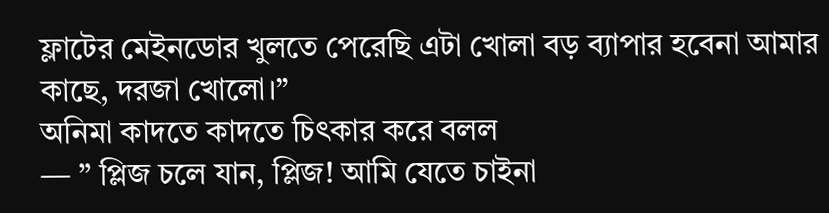ফ্লাটের মেইনডোর খুলতে পেরেছি এটা খোলা বড় ব্যাপার হবেনা আমার কাছে, দরজা খোলো।”
অনিমা কাদতে কাদতে চিৎকার করে বলল
— ” প্লিজ চলে যান, প্লিজ! আমি যেতে চাইনা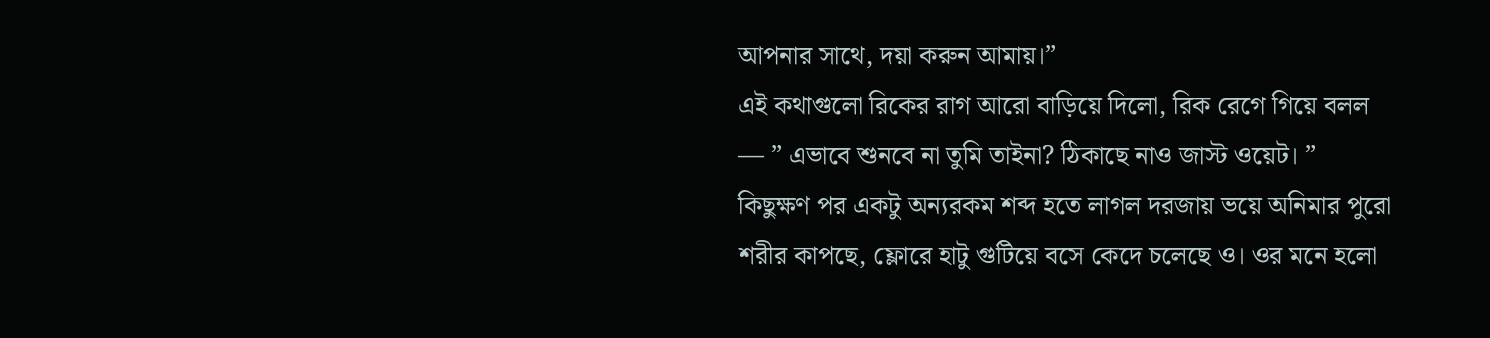আপনার সাথে, দয়া করুন আমায়।”
এই কথাগুলো রিকের রাগ আরো বাড়িয়ে দিলো, রিক রেগে গিয়ে বলল
— ” এভাবে শুনবে না তুমি তাইনা? ঠিকাছে নাও জাস্ট ওয়েট। ”
কিছুক্ষণ পর একটু অন্যরকম শব্দ হতে লাগল দরজায় ভয়ে অনিমার পুরো শরীর কাপছে, ফ্লোরে হাটু গুটিয়ে বসে কেদে চলেছে ও। ওর মনে হলো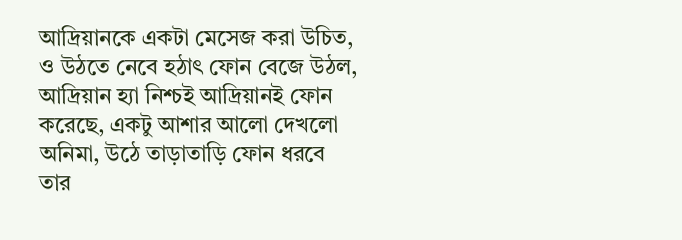আদ্রিয়ানকে একটা মেসেজ করা উচিত, ও উঠতে নেবে হঠাৎ ফোন বেজে উঠল, আদ্রিয়ান হ্যা নিশ্চই আদ্রিয়ানই ফোন করেছে, একটু আশার আলো দেখলো অনিমা, উঠে তাড়াতাড়ি ফোন ধরবে তার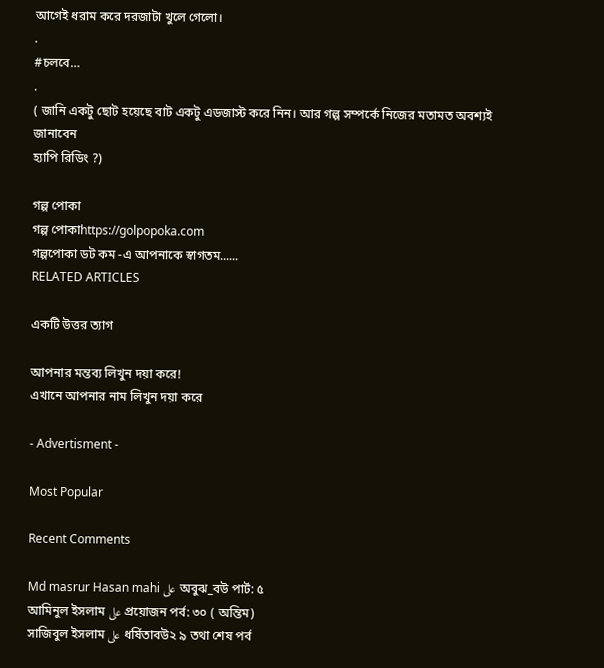আগেই ধরাম করে দরজাটা খুলে গেলো।
.
#চলবে…
.
( জানি একটু ছোট হয়েছে বাট একটু এডজাস্ট করে নিন। আর গল্প সম্পর্কে নিজের মতামত অবশ্যই জানাবেন
হ্যাপি রিডিং ?)

গল্প পোকা
গল্প পোকাhttps://golpopoka.com
গল্পপোকা ডট কম -এ আপনাকে স্বাগতম......
RELATED ARTICLES

একটি উত্তর ত্যাগ

আপনার মন্তব্য লিখুন দয়া করে!
এখানে আপনার নাম লিখুন দয়া করে

- Advertisment -

Most Popular

Recent Comments

Md masrur Hasan mahi على অবুঝ_বউ পার্ট: ৫
আমিনুল ইসলাম على প্রয়োজন পর্ব: ৩০ ( অন্তিম)
সাজিবুল ইসলাম على ধর্ষিতাবউ২ ৯ তথা শেষ পর্ব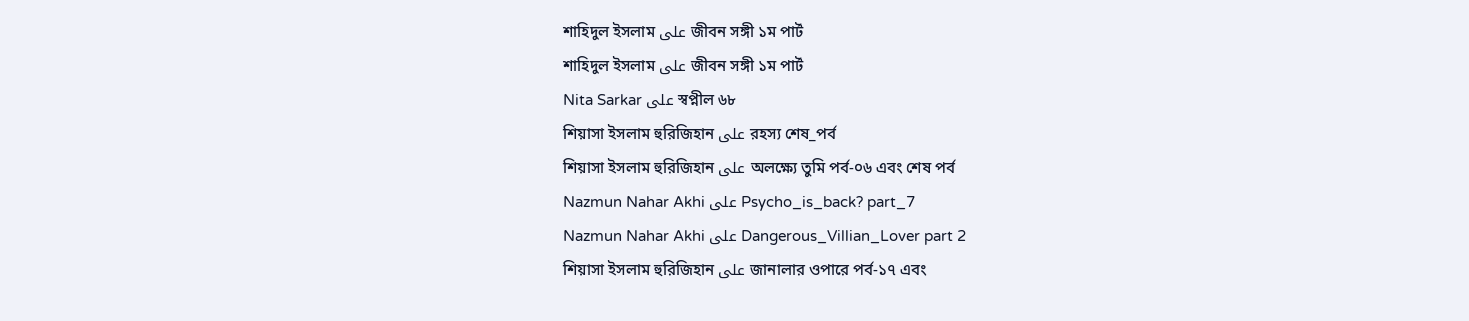শাহিদুল ইসলাম على জীবন সঙ্গী ১ম পার্ট
শাহিদুল ইসলাম على জীবন সঙ্গী ১ম পার্ট
Nita Sarkar على স্বপ্নীল ৬৮
শিয়াসা ইসলাম হুরিজিহান على রহস্য শেষ_পর্ব
শিয়াসা ইসলাম হুরিজিহান على অলক্ষ্যে তুমি পর্ব-০৬ এবং শেষ পর্ব
Nazmun Nahar Akhi على Psycho_is_back? part_7
Nazmun Nahar Akhi على Dangerous_Villian_Lover part 2
শিয়াসা ইসলাম হুরিজিহান على জানালার ওপারে পর্ব-১৭ এবং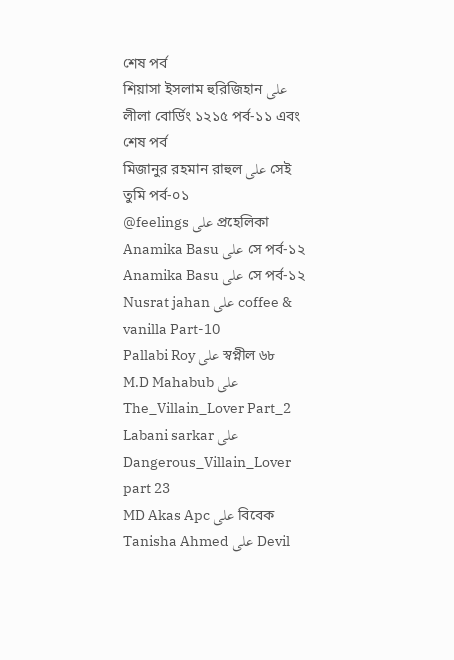শেষ পর্ব
শিয়াসা ইসলাম হুরিজিহান على লীলা বোর্ডিং ১২১৫ পর্ব-১১ এবং শেষ পর্ব
মিজানুর রহমান রাহুল على সেই তুমি পর্ব-০১
@feelings على প্রহেলিকা
Anamika Basu على সে পর্ব-১২
Anamika Basu على সে পর্ব-১২
Nusrat jahan على coffee & vanilla Part-10
Pallabi Roy على স্বপ্নীল ৬৮
M.D Mahabub على The_Villain_Lover Part_2
Labani sarkar على Dangerous_Villain_Lover part 23
MD Akas Apc على বিবেক
Tanisha Ahmed على Devil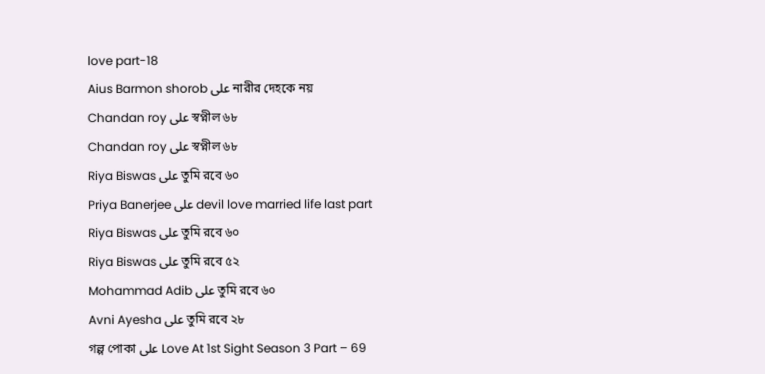love part-18
Aius Barmon shorob على নারীর দেহকে নয়
Chandan roy على স্বপ্নীল ৬৮
Chandan roy على স্বপ্নীল ৬৮
Riya Biswas على তুমি রবে ৬০
Priya Banerjee على devil love married life last part
Riya Biswas على তুমি রবে ৬০
Riya Biswas على তুমি রবে ৫২
Mohammad Adib على তুমি রবে ৬০
Avni Ayesha على তুমি রবে ২৮
গল্প পোকা على Love At 1st Sight Season 3 Part – 69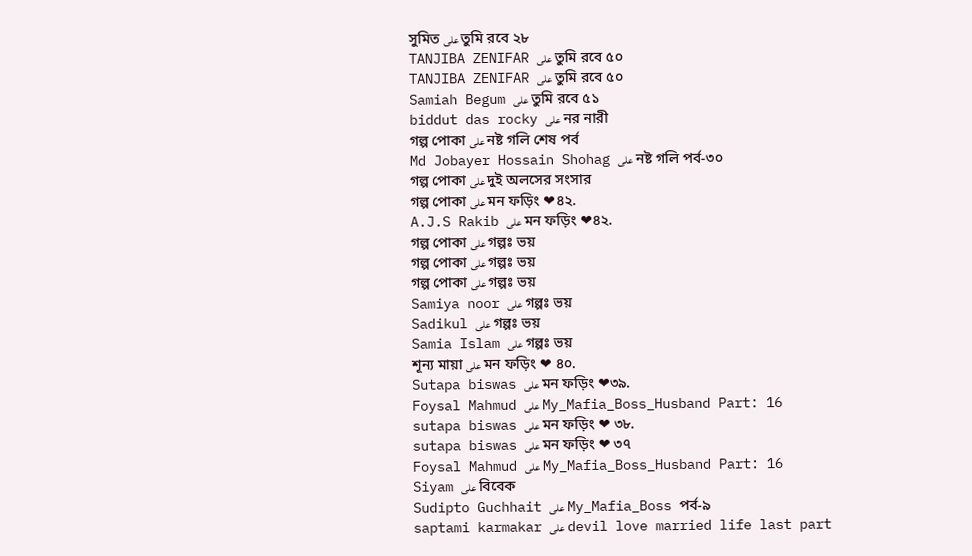সুমিত على তুমি রবে ২৮
TANJIBA ZENIFAR على তুমি রবে ৫০
TANJIBA ZENIFAR على তুমি রবে ৫০
Samiah Begum على তুমি রবে ৫১
biddut das rocky على নর নারী
গল্প পোকা على নষ্ট গলি শেষ পর্ব
Md Jobayer Hossain Shohag على নষ্ট গলি পর্ব-৩০
গল্প পোকা على দুই অলসের সংসার
গল্প পোকা على মন ফড়িং ❤৪২.
A.J.S Rakib على মন ফড়িং ❤৪২.
গল্প পোকা على গল্পঃ ভয়
গল্প পোকা على গল্পঃ ভয়
গল্প পোকা على গল্পঃ ভয়
Samiya noor على গল্পঃ ভয়
Sadikul على গল্পঃ ভয়
Samia Islam على গল্পঃ ভয়
শূন্য মায়া على মন ফড়িং ❤ ৪০.
Sutapa biswas على মন ফড়িং ❤৩৯.
Foysal Mahmud على My_Mafia_Boss_Husband Part: 16
sutapa biswas على মন ফড়িং ❤ ৩৮.
sutapa biswas على মন ফড়িং ❤ ৩৭
Foysal Mahmud على My_Mafia_Boss_Husband Part: 16
Siyam على বিবেক
Sudipto Guchhait على My_Mafia_Boss পর্ব-৯
saptami karmakar على devil love married life last part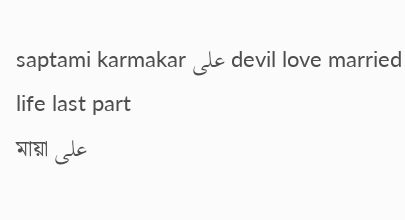saptami karmakar على devil love married life last part
মায়া على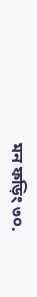মন ফড়িং ৩০.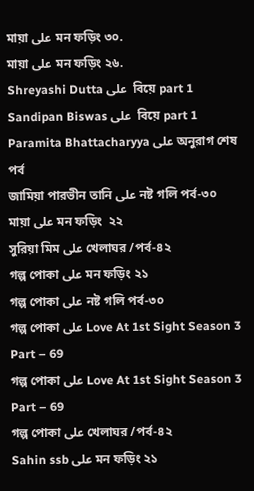মায়া على মন ফড়িং ৩০.
মায়া على মন ফড়িং ২৬.
Shreyashi Dutta على  বিয়ে part 1
Sandipan Biswas على  বিয়ে part 1
Paramita Bhattacharyya على অনুরাগ শেষ পর্ব
জামিয়া পারভীন তানি على নষ্ট গলি পর্ব-৩০
মায়া على মন ফড়িং  ২২
সুরিয়া মিম على খেলাঘর /পর্ব-৪২
গল্প পোকা على মন ফড়িং ২১
গল্প পোকা على নষ্ট গলি পর্ব-৩০
গল্প পোকা على Love At 1st Sight Season 3 Part – 69
গল্প পোকা على Love At 1st Sight Season 3 Part – 69
গল্প পোকা على খেলাঘর /পর্ব-৪২
Sahin ssb على মন ফড়িং ২১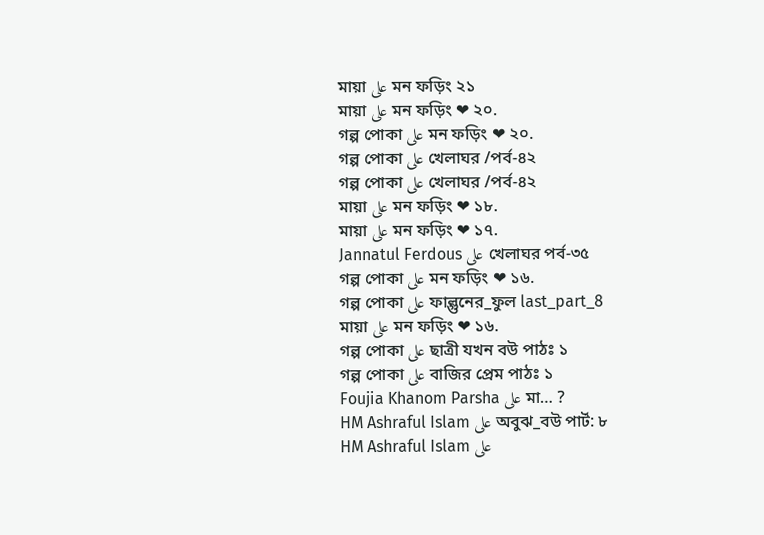মায়া على মন ফড়িং ২১
মায়া على মন ফড়িং ❤ ২০.
গল্প পোকা على মন ফড়িং ❤ ২০.
গল্প পোকা على খেলাঘর /পর্ব-৪২
গল্প পোকা على খেলাঘর /পর্ব-৪২
মায়া على মন ফড়িং ❤ ১৮.
মায়া على মন ফড়িং ❤ ১৭.
Jannatul Ferdous على খেলাঘর পর্ব-৩৫
গল্প পোকা على মন ফড়িং ❤ ১৬.
গল্প পোকা على ফাল্গুনের_ফুল last_part_8
মায়া على মন ফড়িং ❤ ১৬.
গল্প পোকা على ছাত্রী যখন বউ পাঠঃ ১
গল্প পোকা على বাজির প্রেম পাঠঃ ১
Foujia Khanom Parsha على মা… ?
HM Ashraful Islam على অবুঝ_বউ পার্ট: ৮
HM Ashraful Islam على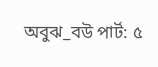অবুঝ_বউ পার্ট: ৫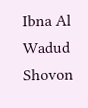Ibna Al Wadud Shovon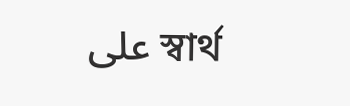على স্বার্থ